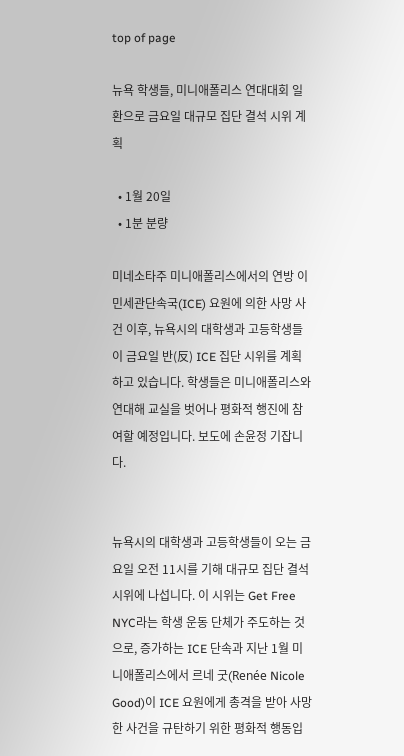top of page

뉴욕 학생들, 미니애폴리스 연대대회 일환으로 금요일 대규모 집단 결석 시위 계획

  • 1월 20일
  • 1분 분량

미네소타주 미니애폴리스에서의 연방 이민세관단속국(ICE) 요원에 의한 사망 사건 이후, 뉴욕시의 대학생과 고등학생들이 금요일 반(反) ICE 집단 시위를 계획하고 있습니다. 학생들은 미니애폴리스와 연대해 교실을 벗어나 평화적 행진에 참여할 예정입니다. 보도에 손윤정 기잡니다.


뉴욕시의 대학생과 고등학생들이 오는 금요일 오전 11시를 기해 대규모 집단 결석 시위에 나섭니다. 이 시위는 Get Free NYC라는 학생 운동 단체가 주도하는 것으로, 증가하는 ICE 단속과 지난 1월 미니애폴리스에서 르네 굿(Renée Nicole Good)이 ICE 요원에게 총격을 받아 사망한 사건을 규탄하기 위한 평화적 행동입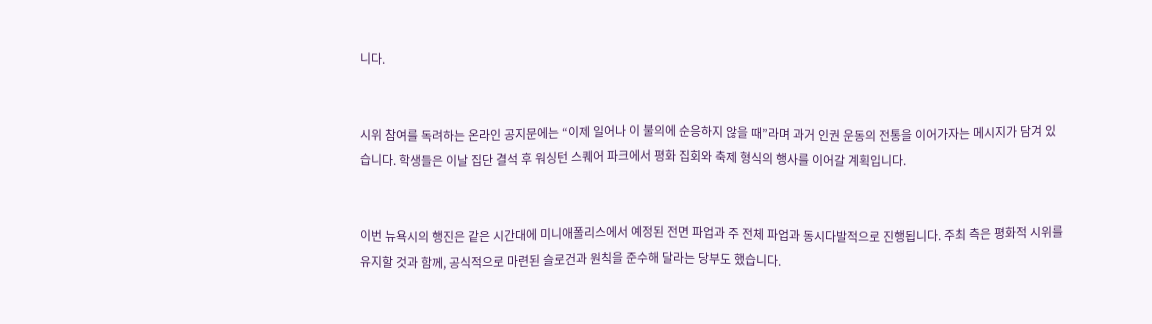니다.


시위 참여를 독려하는 온라인 공지문에는 “이제 일어나 이 불의에 순응하지 않을 때”라며 과거 인권 운동의 전통을 이어가자는 메시지가 담겨 있습니다. 학생들은 이날 집단 결석 후 워싱턴 스퀘어 파크에서 평화 집회와 축제 형식의 행사를 이어갈 계획입니다.


이번 뉴욕시의 행진은 같은 시간대에 미니애폴리스에서 예정된 전면 파업과 주 전체 파업과 동시다발적으로 진행됩니다. 주최 측은 평화적 시위를 유지할 것과 함께, 공식적으로 마련된 슬로건과 원칙을 준수해 달라는 당부도 했습니다.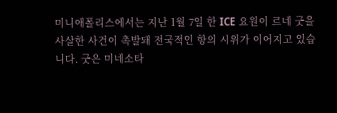미니애폴리스에서는 지난 1월 7일 한 ICE 요원이 르네 굿을 사살한 사건이 촉발돼 전국적인 항의 시위가 이어지고 있습니다. 굿은 미네소타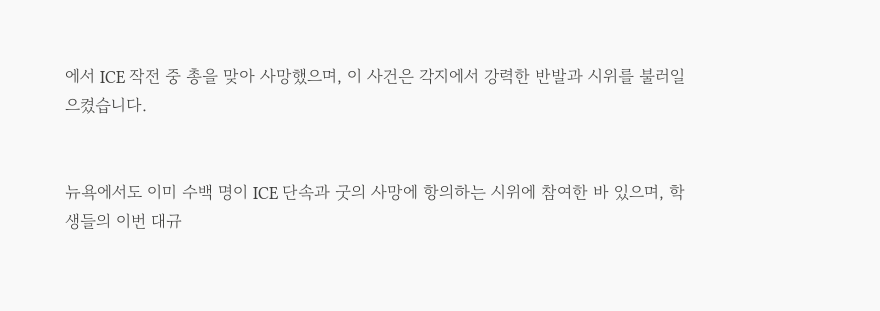에서 ICE 작전 중 총을 맞아 사망했으며, 이 사건은 각지에서 강력한 반발과 시위를 불러일으켰습니다.


뉴욕에서도 이미 수백 명이 ICE 단속과 굿의 사망에 항의하는 시위에 참여한 바 있으며, 학생들의 이번 대규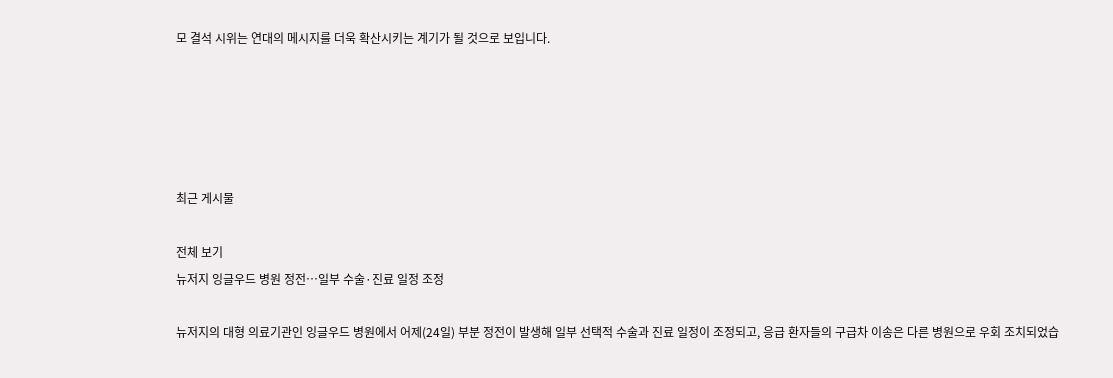모 결석 시위는 연대의 메시지를 더욱 확산시키는 계기가 될 것으로 보입니다.





최근 게시물

전체 보기
뉴저지 잉글우드 병원 정전…일부 수술·진료 일정 조정

뉴저지의 대형 의료기관인 잉글우드 병원에서 어제(24일) 부분 정전이 발생해 일부 선택적 수술과 진료 일정이 조정되고, 응급 환자들의 구급차 이송은 다른 병원으로 우회 조치되었습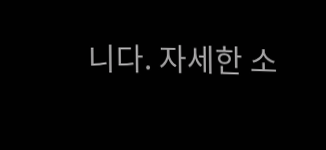니다. 자세한 소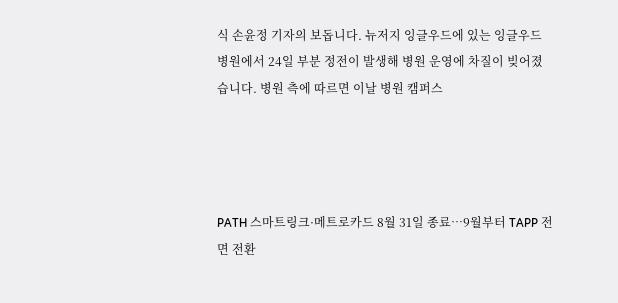식 손윤정 기자의 보돕니다. 뉴저지 잉글우드에 있는 잉글우드 병원에서 24일 부분 정전이 발생해 병원 운영에 차질이 빚어졌습니다. 병원 측에 따르면 이날 병원 캠퍼스




PATH 스마트링크·메트로카드 8월 31일 종료…9월부터 TAPP 전면 전환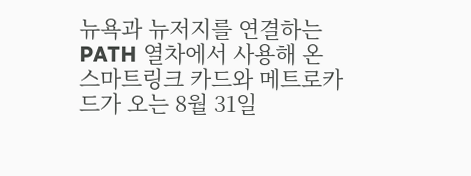뉴욕과 뉴저지를 연결하는 PATH 열차에서 사용해 온 스마트링크 카드와 메트로카드가 오는 8월 31일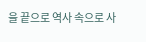을 끝으로 역사 속으로 사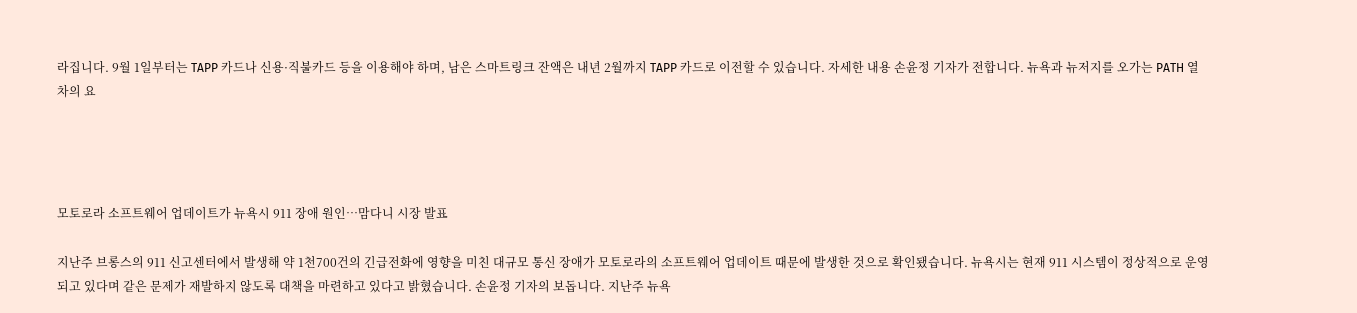라집니다. 9월 1일부터는 TAPP 카드나 신용·직불카드 등을 이용해야 하며, 남은 스마트링크 잔액은 내년 2월까지 TAPP 카드로 이전할 수 있습니다. 자세한 내용 손윤정 기자가 전합니다. 뉴욕과 뉴저지를 오가는 PATH 열차의 요




모토로라 소프트웨어 업데이트가 뉴욕시 911 장애 원인…맘다니 시장 발표

지난주 브롱스의 911 신고센터에서 발생해 약 1천700건의 긴급전화에 영향을 미친 대규모 통신 장애가 모토로라의 소프트웨어 업데이트 때문에 발생한 것으로 확인됐습니다. 뉴욕시는 현재 911 시스템이 정상적으로 운영되고 있다며 같은 문제가 재발하지 않도록 대책을 마련하고 있다고 밝혔습니다. 손윤정 기자의 보돕니다. 지난주 뉴욕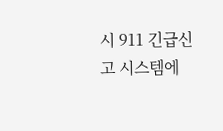시 911 긴급신고 시스템에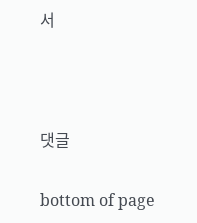서





댓글


bottom of page